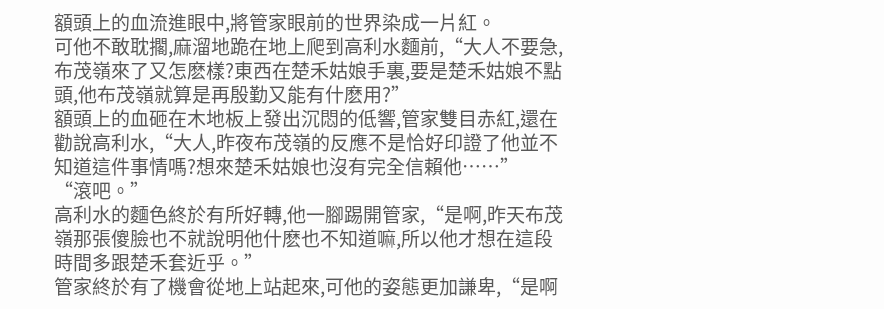額頭上的血流進眼中,將管家眼前的世界染成一片紅。
可他不敢耽擱,麻溜地跪在地上爬到高利水麵前,“大人不要急,布茂嶺來了又怎麽樣?東西在楚禾姑娘手裏,要是楚禾姑娘不點頭,他布茂嶺就算是再殷勤又能有什麽用?”
額頭上的血砸在木地板上發出沉悶的低響,管家雙目赤紅,還在勸說高利水,“大人,昨夜布茂嶺的反應不是恰好印證了他並不知道這件事情嗎?想來楚禾姑娘也沒有完全信賴他……”
“滾吧。”
高利水的麵色終於有所好轉,他一腳踢開管家,“是啊,昨天布茂嶺那張傻臉也不就說明他什麽也不知道嘛,所以他才想在這段時間多跟楚禾套近乎。”
管家終於有了機會從地上站起來,可他的姿態更加謙卑,“是啊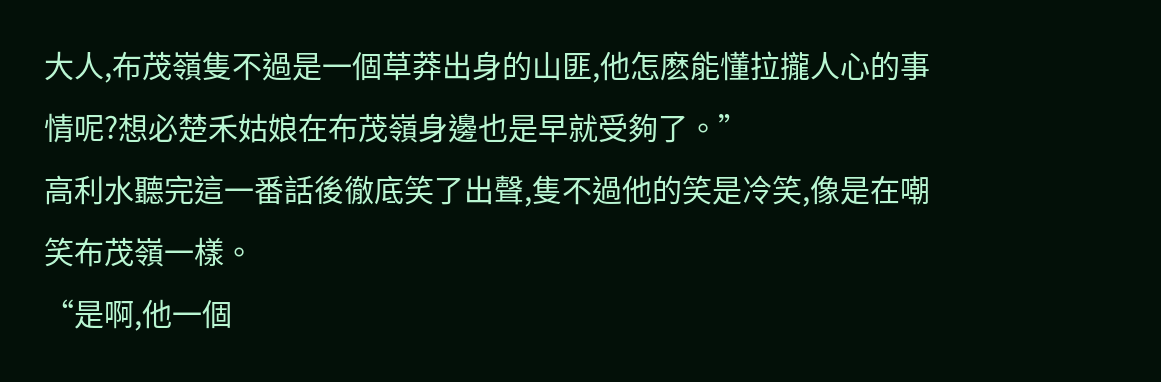大人,布茂嶺隻不過是一個草莽出身的山匪,他怎麽能懂拉攏人心的事情呢?想必楚禾姑娘在布茂嶺身邊也是早就受夠了。”
高利水聽完這一番話後徹底笑了出聲,隻不過他的笑是冷笑,像是在嘲笑布茂嶺一樣。
“是啊,他一個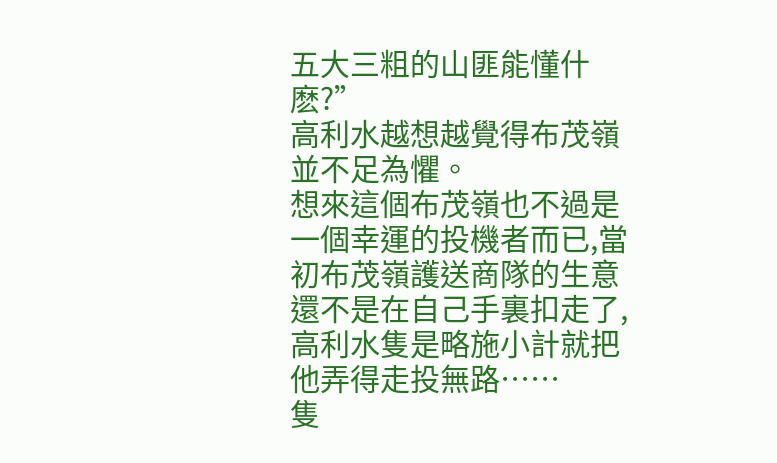五大三粗的山匪能懂什麽?”
高利水越想越覺得布茂嶺並不足為懼。
想來這個布茂嶺也不過是一個幸運的投機者而已,當初布茂嶺護送商隊的生意還不是在自己手裏扣走了,高利水隻是略施小計就把他弄得走投無路……
隻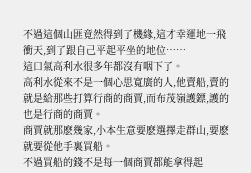不過這個山匪竟然得到了機緣,這才幸運地一飛衝天,到了跟自己平起平坐的地位……
這口氣高利水很多年都沒有咽下了。
高利水從來不是一個心思寬廣的人,他賣船,賣的就是給那些打算行商的商賈,而布茂嶺護鏢,護的也是行商的商賈。
商賈就那麽幾家,小本生意要麽選擇走群山,要麽就要從他手裏買船。
不過買船的錢不是每一個商賈都能拿得起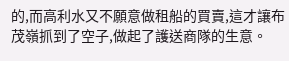的,而高利水又不願意做租船的買賣,這才讓布茂嶺抓到了空子,做起了護送商隊的生意。